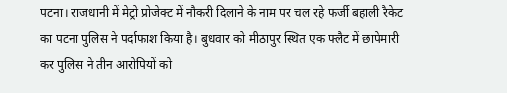पटना। राजधानी में मेट्रो प्रोजेक्ट में नौकरी दिलाने के नाम पर चल रहे फर्जी बहाली रैकेट का पटना पुलिस ने पर्दाफाश किया है। बुधवार को मीठापुर स्थित एक फ्लैट में छापेमारी कर पुलिस ने तीन आरोपियों को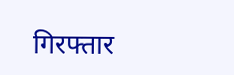गिरफ्तार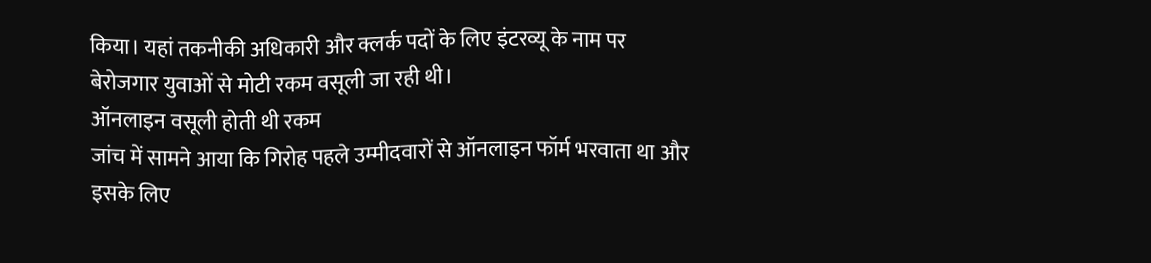किया। यहां तकनीकी अधिकारी और क्लर्क पदों के लिए इंटरव्यू के नाम पर बेरोजगार युवाओं से मोटी रकम वसूली जा रही थी।
ऑनलाइन वसूली होती थी रकम
जांच में सामने आया कि गिरोह पहले उम्मीदवारों से ऑनलाइन फॉर्म भरवाता था और इसके लिए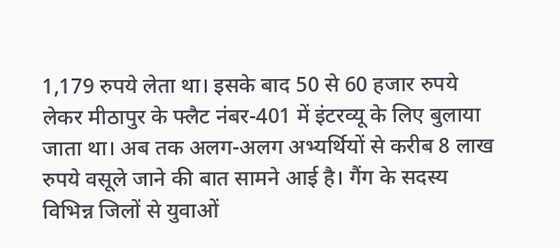1,179 रुपये लेता था। इसके बाद 50 से 60 हजार रुपये लेकर मीठापुर के फ्लैट नंबर-401 में इंटरव्यू के लिए बुलाया जाता था। अब तक अलग-अलग अभ्यर्थियों से करीब 8 लाख रुपये वसूले जाने की बात सामने आई है। गैंग के सदस्य विभिन्न जिलों से युवाओं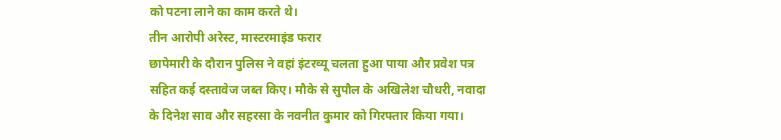को पटना लाने का काम करते थे।
तीन आरोपी अरेस्ट, मास्टरमाइंड फरार
छापेमारी के दौरान पुलिस ने वहां इंटरव्यू चलता हुआ पाया और प्रवेश पत्र सहित कई दस्तावेज जब्त किए। मौके से सुपौल के अखिलेश चौधरी, नवादा के दिनेश साव और सहरसा के नवनीत कुमार को गिरफ्तार किया गया।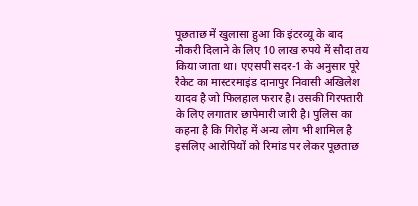पूछताछ में खुलासा हुआ कि इंटरव्यू के बाद नौकरी दिलाने के लिए 10 लाख रुपये में सौदा तय किया जाता था। एएसपी सदर-1 के अनुसार पूरे रैकेट का मास्टरमाइंड दानापुर निवासी अखिलेश यादव है जो फिलहाल फरार है। उसकी गिरफ्तारी के लिए लगातार छापेमारी जारी है। पुलिस का कहना है कि गिरोह में अन्य लोग भी शामिल है इसलिए आरोपियों को रिमांड पर लेकर पूछताछ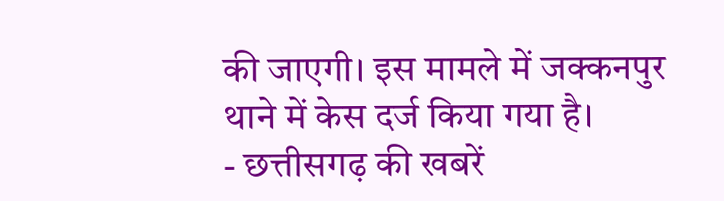की जाएगी। इस मामले में जक्कनपुर थाने में केस दर्ज किया गया है।
- छत्तीसगढ़ की खबरें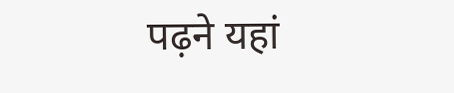पढ़ने यहां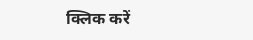क्लिक करें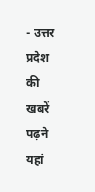- उत्तर प्रदेश की खबरें पढ़ने यहां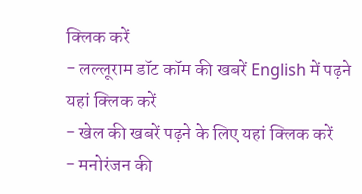क्लिक करें
- लल्लूराम डॉट कॉम की खबरें English में पढ़ने यहां क्लिक करें
- खेल की खबरें पढ़ने के लिए यहां क्लिक करें
- मनोरंजन की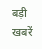बड़ी खबरें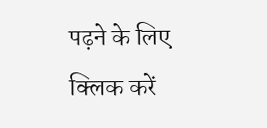पढ़ने के लिए क्लिक करें